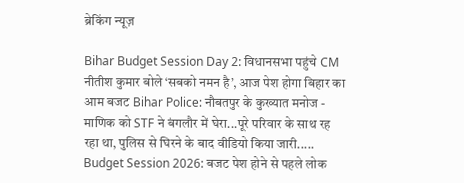ब्रेकिंग न्यूज़

Bihar Budget Session Day 2: विधानसभा पहुंचे CM नीतीश कुमार बोले ‘सबको नमन है’, आज पेश होगा बिहार का आम बजट Bihar Police: नौबतपुर के कुख्यात मनोज - माणिक को STF ने बंगलौर में घेरा...पूरे परिवार के साथ रह रहा था, पुलिस से घिरने के बाद वीडियो किया जारी..... Budget Session 2026: बजट पेश होने से पहले लोक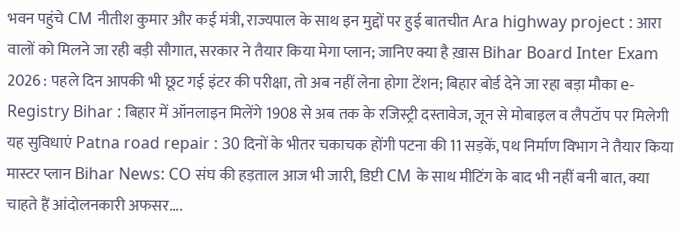भवन पहुंचे CM नीतीश कुमार और कई मंत्री, राज्यपाल के साथ इन मुद्दों पर हुई बातचीत Ara highway project : आरा वालों को मिलने जा रही बड़ी सौगात, सरकार ने तैयार किया मेगा प्लान; जानिए क्या है ख़ास Bihar Board Inter Exam 2026 : पहले दिन आपकी भी छूट गई इंटर की परीक्षा, तो अब नहीं लेना होगा टेंशन; बिहार बोर्ड देने जा रहा बड़ा मौका e-Registry Bihar : बिहार में ऑनलाइन मिलेंगे 1908 से अब तक के रजिस्ट्री दस्तावेज, जून से मोबाइल व लैपटॉप पर मिलेगी यह सुविधाएं Patna road repair : 30 दिनों के भीतर चकाचक होंगी पटना की 11 सड़कें, पथ निर्माण विभाग ने तैयार किया मास्टर प्लान Bihar News: CO संघ की हड़ताल आज भी जारी, डिप्टी CM के साथ मीटिंग के बाद भी नहीं बनी बात, क्या चाहते हैं आंदोलनकारी अफसर....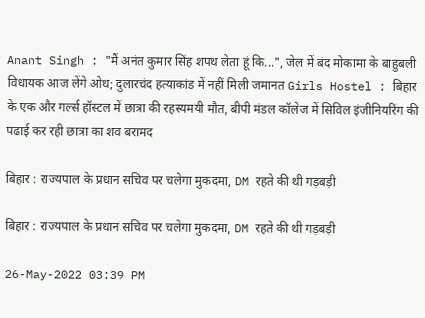Anant Singh : "मैं अनंत कुमार सिंह शपथ लेता हूं कि...", जेल में बंद मोकामा के बाहुबली विधायक आज लेंगे ओथ; दुलारचंद हत्याकांड में नहीं मिली जमानत Girls Hostel : बिहार के एक और गर्ल्स हॉस्टल में छात्रा की रहस्यमयी मौत, बीपी मंडल कॉलेज में सिविल इंजीनियरिंग की पढाई कर रही छात्रा का शव बरामद

बिहार : राज्यपाल के प्रधान सचिव पर चलेगा मुकदमा, DM रहते की थी गड़बड़ी

बिहार : राज्यपाल के प्रधान सचिव पर चलेगा मुकदमा, DM रहते की थी गड़बड़ी

26-May-2022 03:39 PM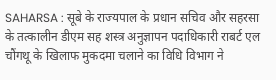SAHARSA : सूबे के राज्यपाल के प्रधान सचिव और सहरसा के तत्कालीन डीएम सह शस्त्र अनुज्ञापन पदाधिकारी राबर्ट एल चौंगथू के खिलाफ मुकदमा चलाने का विधि विभाग ने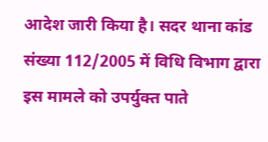आदेश जारी किया है। सदर थाना कांड संख्या 112/2005 में विधि विभाग द्वारा इस मामले को उपर्युक्त पाते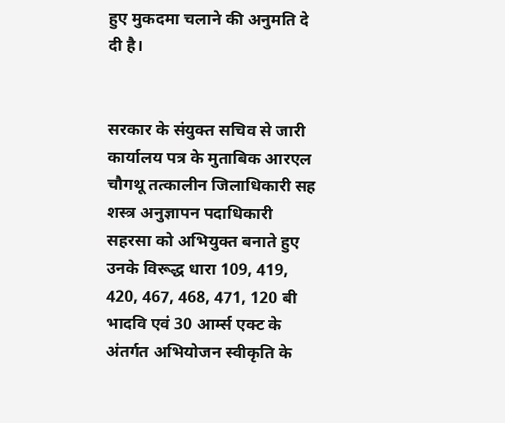हुए मुकदमा चलाने की अनुमति दे दी है।


सरकार के संयुक्त सचिव से जारी कार्यालय पत्र के मुताबिक आरएल चौगथू तत्कालीन जिलाधिकारी सह शस्त्र अनुज्ञापन पदाधिकारी सहरसा को अभियुक्त बनाते हुए उनके विरूद्ध धारा 109, 419, 420, 467, 468, 471, 120 बी भादवि एवं 30 आर्म्स एक्ट के अंतर्गत अभियोजन स्वीकृति के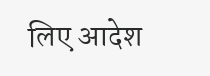लिए आदेश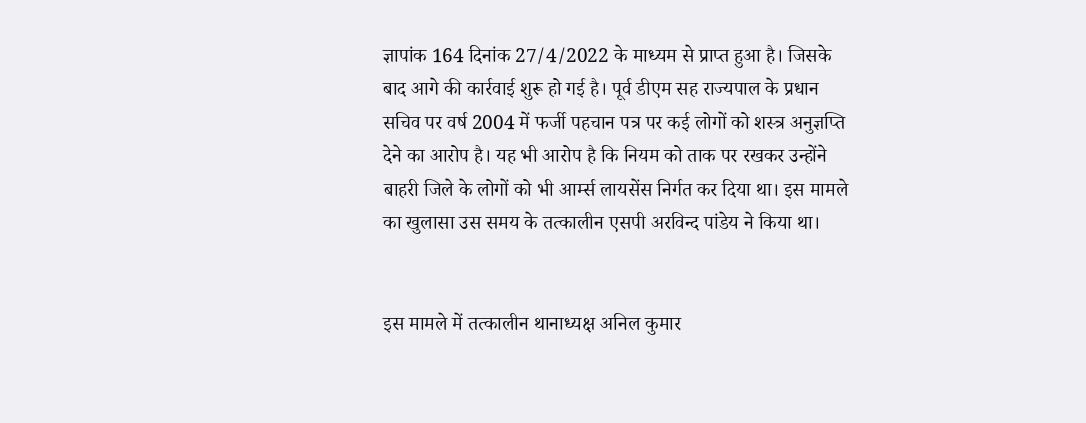ज्ञापांक 164 दिनांक 27/4/2022 के माध्यम से प्राप्त हुआ है। जिसके बाद आगे की कार्रवाई शुरू हो गई है। पूर्व डीएम सह राज्यपाल के प्रधान सचिव पर वर्ष 2004 में फर्जी पहचान पत्र पर कई लोगों को शस्त्र अनुज्ञप्ति देने का आरोप है। यह भी आरोप है कि नियम को ताक पर रखकर उन्होंने बाहरी जिले के लोगों को भी आर्म्स लायसेंस निर्गत कर दिया था। इस मामले का खुलासा उस समय के तत्कालीन एसपी अरविन्द पांडेय ने किया था।


इस मामले में तत्कालीन थानाध्यक्ष अनिल कुमार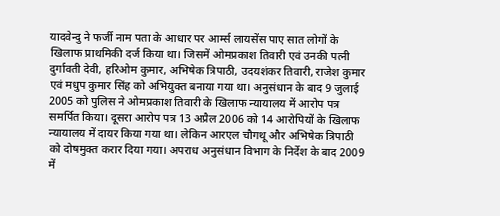यादवेन्दु ने फर्जी नाम पता के आधार पर आर्म्स लायसेंस पाए सात लोगों के खिलाफ प्राथमिकी दर्ज किया था। जिसमें ओमप्रकाश तिवारी एवं उनकी पत्नी दुर्गावती देवी, हरिओम कुमार, अभिषेक त्रिपाठी, उदयशंकर तिवारी, राजेश कुमार एवं मधुप कुमार सिंह को अभियुक्त बनाया गया था। अनुसंधान के बाद 9 जुलाई 2005 को पुलिस ने ओमप्रकाश तिवारी के खिलाफ न्यायालय में आरोप पत्र समर्पित किया। दूसरा आरोप पत्र 13 अप्रैल 2006 को 14 आरोपियों के खिलाफ न्यायालय में दायर किया गया था। लेकिन आरएल चौगथू और अभिषेक त्रिपाठी को दोषमुक्त करार दिया गया। अपराध अनुसंधान विभाग के निर्देश के बाद 2009 में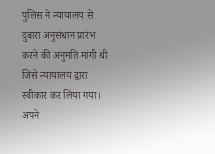पुलिस ने न्यायालय से दुबारा अनुसंधान प्रारंभ करने की अनुमति मांगी थी जिसे न्यायालय द्वारा स्वीकार कर लिया गया। अपने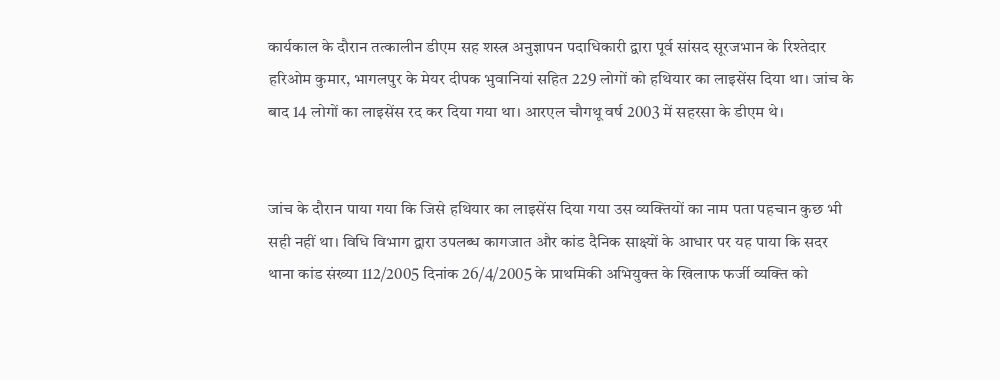कार्यकाल के दौरान तत्कालीन डीएम सह शस्त्र अनुज्ञापन पदाधिकारी द्वारा पूर्व सांसद सूरजभान के रिश्तेदार हरिओम कुमार, भागलपुर के मेयर दीपक भुवानियां सहित 229 लोगों को हथियार का लाइसेंस दिया था। जांच के बाद 14 लोगों का लाइसेंस रद कर दिया गया था। आरएल चौगथू वर्ष 2003 में सहरसा के डीएम थे।


जांच के दौरान पाया गया कि जिसे हथियार का लाइसेंस दिया गया उस व्यक्तियों का नाम पता पहचान कुछ भी सही नहीं था। विधि विभाग द्वारा उपलब्ध कागजात और कांड दैनिक साक्ष्यों के आधार पर यह पाया कि सदर थाना कांड संख्या 112/2005 दिनांक 26/4/2005 के प्राथमिकी अभियुक्त के खिलाफ फर्जी व्यक्ति को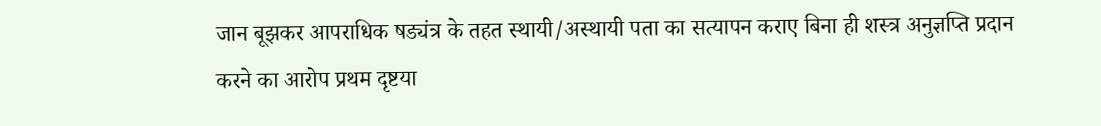जान बूझकर आपराधिक षड्यंत्र के तहत स्थायी/अस्थायी पता का सत्यापन कराए बिना ही शस्त्र अनुज्ञप्ति प्रदान करने का आरोप प्रथम दृष्टया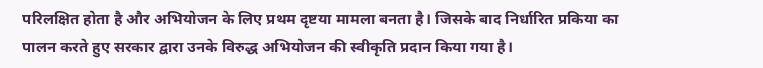परिलक्षित होता है और अभियोजन के लिए प्रथम दृष्टया मामला बनता है। जिसके बाद निर्धारित प्रकिया का पालन करते हुए सरकार द्वारा उनके विरुद्ध अभियोजन की स्वीकृति प्रदान किया गया है।